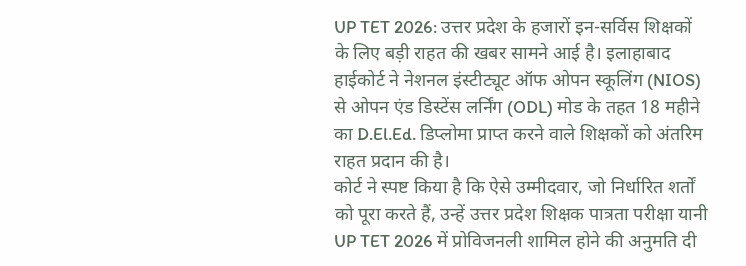UP TET 2026: उत्तर प्रदेश के हजारों इन-सर्विस शिक्षकों के लिए बड़ी राहत की खबर सामने आई है। इलाहाबाद हाईकोर्ट ने नेशनल इंस्टीट्यूट ऑफ ओपन स्कूलिंग (NIOS) से ओपन एंड डिस्टेंस लर्निंग (ODL) मोड के तहत 18 महीने का D.El.Ed. डिप्लोमा प्राप्त करने वाले शिक्षकों को अंतरिम राहत प्रदान की है।
कोर्ट ने स्पष्ट किया है कि ऐसे उम्मीदवार, जो निर्धारित शर्तों को पूरा करते हैं, उन्हें उत्तर प्रदेश शिक्षक पात्रता परीक्षा यानी UP TET 2026 में प्रोविजनली शामिल होने की अनुमति दी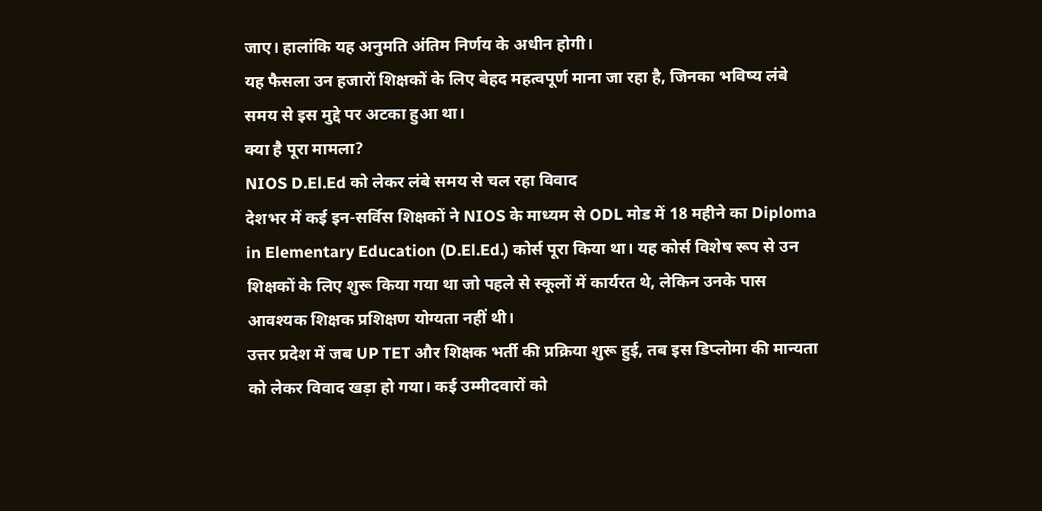जाए। हालांकि यह अनुमति अंतिम निर्णय के अधीन होगी।
यह फैसला उन हजारों शिक्षकों के लिए बेहद महत्वपूर्ण माना जा रहा है, जिनका भविष्य लंबे समय से इस मुद्दे पर अटका हुआ था।
क्या है पूरा मामला?
NIOS D.El.Ed को लेकर लंबे समय से चल रहा विवाद
देशभर में कई इन-सर्विस शिक्षकों ने NIOS के माध्यम से ODL मोड में 18 महीने का Diploma in Elementary Education (D.El.Ed.) कोर्स पूरा किया था। यह कोर्स विशेष रूप से उन शिक्षकों के लिए शुरू किया गया था जो पहले से स्कूलों में कार्यरत थे, लेकिन उनके पास आवश्यक शिक्षक प्रशिक्षण योग्यता नहीं थी।
उत्तर प्रदेश में जब UP TET और शिक्षक भर्ती की प्रक्रिया शुरू हुई, तब इस डिप्लोमा की मान्यता को लेकर विवाद खड़ा हो गया। कई उम्मीदवारों को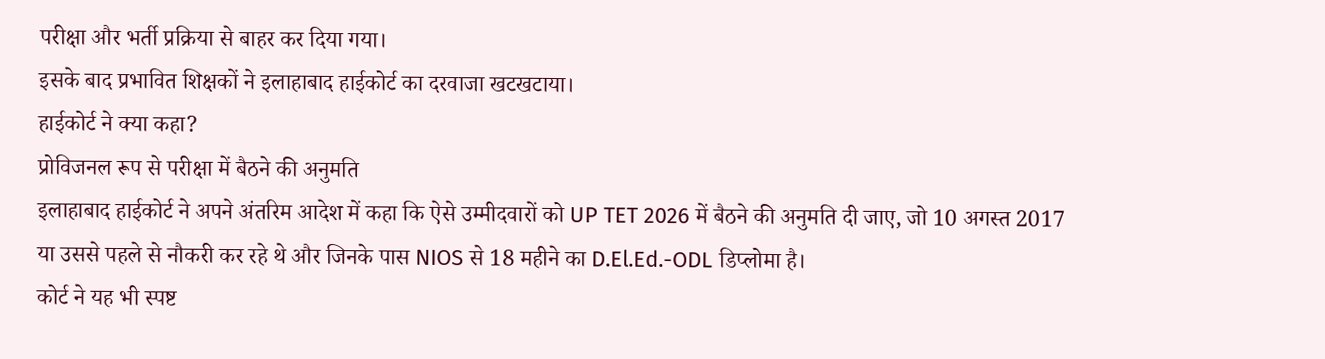परीक्षा और भर्ती प्रक्रिया से बाहर कर दिया गया।
इसके बाद प्रभावित शिक्षकों ने इलाहाबाद हाईकोर्ट का दरवाजा खटखटाया।
हाईकोर्ट ने क्या कहा?
प्रोविजनल रूप से परीक्षा में बैठने की अनुमति
इलाहाबाद हाईकोर्ट ने अपने अंतरिम आदेश में कहा कि ऐसे उम्मीदवारों को UP TET 2026 में बैठने की अनुमति दी जाए, जो 10 अगस्त 2017 या उससे पहले से नौकरी कर रहे थे और जिनके पास NIOS से 18 महीने का D.El.Ed.-ODL डिप्लोमा है।
कोर्ट ने यह भी स्पष्ट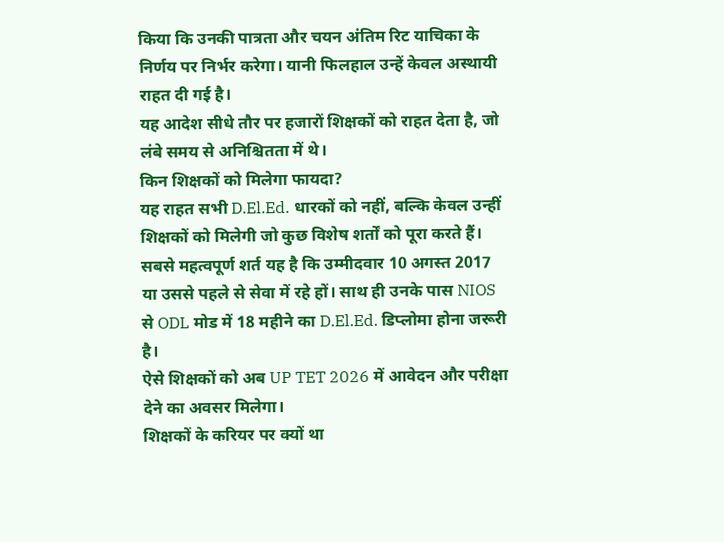किया कि उनकी पात्रता और चयन अंतिम रिट याचिका के निर्णय पर निर्भर करेगा। यानी फिलहाल उन्हें केवल अस्थायी राहत दी गई है।
यह आदेश सीधे तौर पर हजारों शिक्षकों को राहत देता है, जो लंबे समय से अनिश्चितता में थे।
किन शिक्षकों को मिलेगा फायदा?
यह राहत सभी D.El.Ed. धारकों को नहीं, बल्कि केवल उन्हीं शिक्षकों को मिलेगी जो कुछ विशेष शर्तों को पूरा करते हैं।
सबसे महत्वपूर्ण शर्त यह है कि उम्मीदवार 10 अगस्त 2017 या उससे पहले से सेवा में रहे हों। साथ ही उनके पास NIOS से ODL मोड में 18 महीने का D.El.Ed. डिप्लोमा होना जरूरी है।
ऐसे शिक्षकों को अब UP TET 2026 में आवेदन और परीक्षा देने का अवसर मिलेगा।
शिक्षकों के करियर पर क्यों था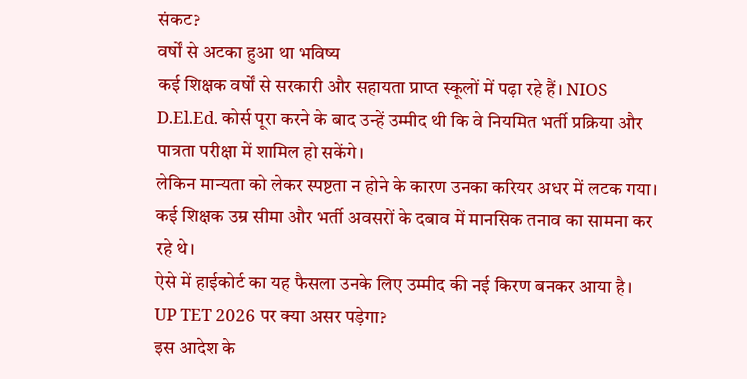संकट?
वर्षों से अटका हुआ था भविष्य
कई शिक्षक वर्षों से सरकारी और सहायता प्राप्त स्कूलों में पढ़ा रहे हैं। NIOS D.El.Ed. कोर्स पूरा करने के बाद उन्हें उम्मीद थी कि वे नियमित भर्ती प्रक्रिया और पात्रता परीक्षा में शामिल हो सकेंगे।
लेकिन मान्यता को लेकर स्पष्टता न होने के कारण उनका करियर अधर में लटक गया। कई शिक्षक उम्र सीमा और भर्ती अवसरों के दबाव में मानसिक तनाव का सामना कर रहे थे।
ऐसे में हाईकोर्ट का यह फैसला उनके लिए उम्मीद की नई किरण बनकर आया है।
UP TET 2026 पर क्या असर पड़ेगा?
इस आदेश के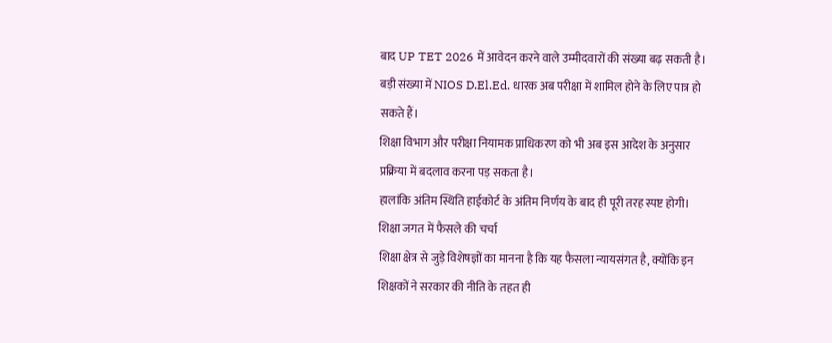बाद UP TET 2026 में आवेदन करने वाले उम्मीदवारों की संख्या बढ़ सकती है। बड़ी संख्या में NIOS D.El.Ed. धारक अब परीक्षा में शामिल होने के लिए पात्र हो सकते हैं।
शिक्षा विभाग और परीक्षा नियामक प्राधिकरण को भी अब इस आदेश के अनुसार प्रक्रिया में बदलाव करना पड़ सकता है।
हालांकि अंतिम स्थिति हाईकोर्ट के अंतिम निर्णय के बाद ही पूरी तरह स्पष्ट होगी।
शिक्षा जगत में फैसले की चर्चा
शिक्षा क्षेत्र से जुड़े विशेषज्ञों का मानना है कि यह फैसला न्यायसंगत है, क्योंकि इन शिक्षकों ने सरकार की नीति के तहत ही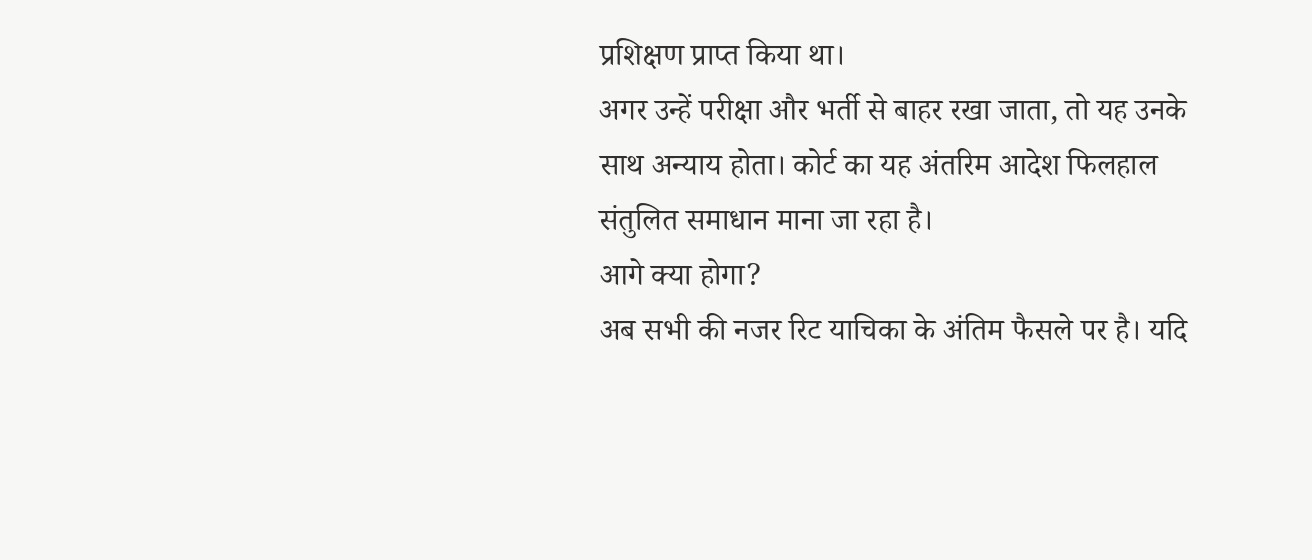प्रशिक्षण प्राप्त किया था।
अगर उन्हें परीक्षा और भर्ती से बाहर रखा जाता, तो यह उनके साथ अन्याय होता। कोर्ट का यह अंतरिम आदेश फिलहाल संतुलित समाधान माना जा रहा है।
आगे क्या होगा?
अब सभी की नजर रिट याचिका के अंतिम फैसले पर है। यदि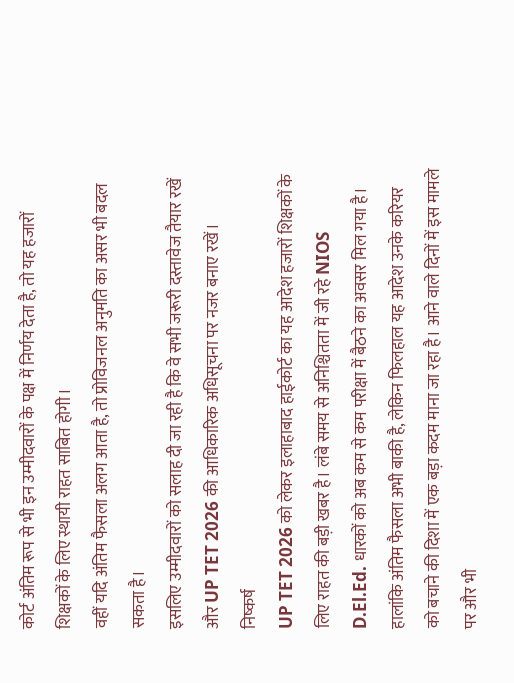कोर्ट अंतिम रूप से भी इन उम्मीदवारों के पक्ष में निर्णय देता है, तो यह हजारों शिक्षकों के लिए स्थायी राहत साबित होगी।
वहीं यदि अंतिम फैसला अलग आता है, तो प्रोविजनल अनुमति का असर भी बदल सकता है।
इसलिए उम्मीदवारों को सलाह दी जा रही है कि वे सभी जरूरी दस्तावेज तैयार रखें और UP TET 2026 की आधिकारिक अधिसूचना पर नजर बनाए रखें।
निष्कर्ष
UP TET 2026 को लेकर इलाहाबाद हाईकोर्ट का यह आदेश हजारों शिक्षकों के लिए राहत की बड़ी खबर है। लंबे समय से अनिश्चितता में जी रहे NIOS D.El.Ed. धारकों को अब कम से कम परीक्षा में बैठने का अवसर मिल गया है।
हालांकि अंतिम फैसला अभी बाकी है, लेकिन फिलहाल यह आदेश उनके करियर को बचाने की दिशा में एक बड़ा कदम माना जा रहा है। आने वाले दिनों में इस मामले पर और भी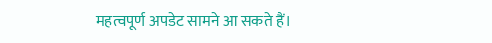महत्वपूर्ण अपडेट सामने आ सकते हैं।